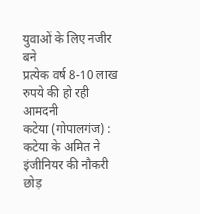युवाओं के लिए नजीर बने
प्रत्येक वर्ष 8-10 लाख रुपये की हो रही आमदनी
कटेया (गोपालगंज) : कटेया के अमित ने इंजीनियर की नौकरी छोड़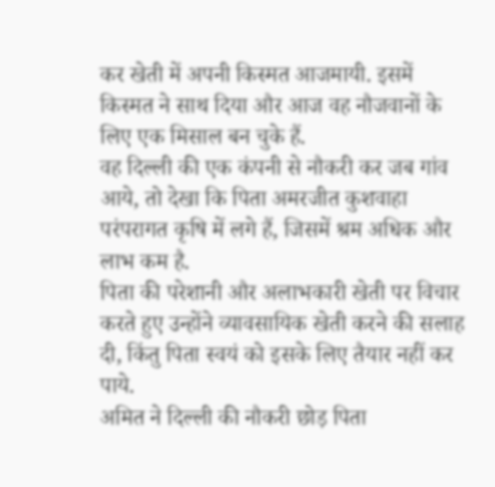कर खेती में अपनी किस्मत आजमायी. इसमें किस्मत ने साथ दिया और आज वह नौजवानों के लिए एक मिसाल बन चुके हैं.
वह दिल्ली की एक कंपनी से नौकरी कर जब गांव आये, तो देखा कि पिता अमरजीत कुशवाहा परंपरागत कृषि में लगे हैं, जिसमें श्रम अधिक और लाभ कम है.
पिता की परेशानी और अलाभकारी खेती पर विचार करते हुए उन्होंने व्यावसायिक खेती करने की सलाह दी, किंतु पिता स्वयं को इसके लिए तैयार नहीं कर पाये.
अमित ने दिल्ली की नौकरी छोड़ पिता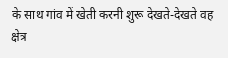के साथ गांव में खेती करनी शुरू देखते-देखते वह क्षेत्र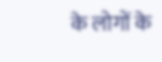के लोगों के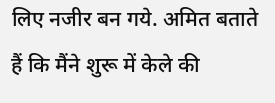लिए नजीर बन गये. अमित बताते हैं कि मैंने शुरू में केले की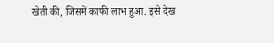खेती की, जिसमें काफी लाभ हुआ. इसे देख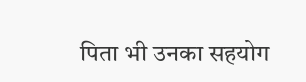पिता भी उनका सहयोग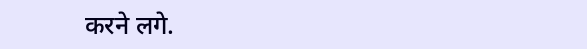करने लगे.